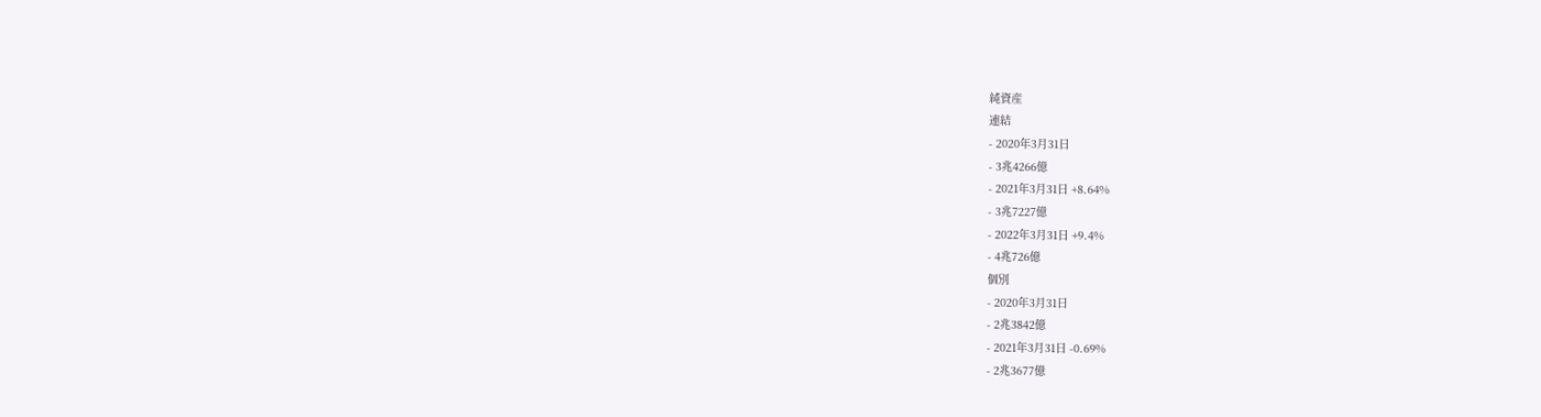純資産
連結
- 2020年3月31日
- 3兆4266億
- 2021年3月31日 +8.64%
- 3兆7227億
- 2022年3月31日 +9.4%
- 4兆726億
個別
- 2020年3月31日
- 2兆3842億
- 2021年3月31日 -0.69%
- 2兆3677億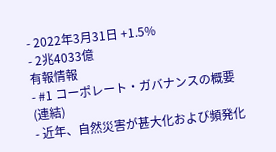- 2022年3月31日 +1.5%
- 2兆4033億
有報情報
- #1 コーポレート・ガバナンスの概要(連結)
- 近年、自然災害が甚大化および頻発化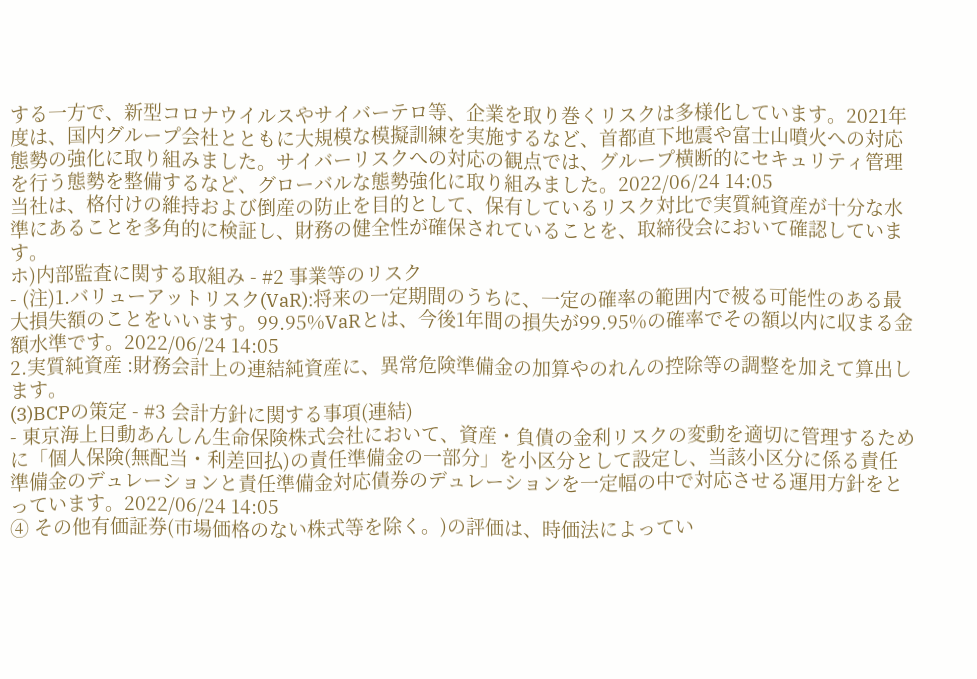する一方で、新型コロナウイルスやサイバーテロ等、企業を取り巻くリスクは多様化しています。2021年度は、国内グループ会社とともに大規模な模擬訓練を実施するなど、首都直下地震や富士山噴火への対応態勢の強化に取り組みました。サイバーリスクへの対応の観点では、グループ横断的にセキュリティ管理を行う態勢を整備するなど、グローバルな態勢強化に取り組みました。2022/06/24 14:05
当社は、格付けの維持および倒産の防止を目的として、保有しているリスク対比で実質純資産が十分な水準にあることを多角的に検証し、財務の健全性が確保されていることを、取締役会において確認しています。
ホ)内部監査に関する取組み - #2 事業等のリスク
- (注)1.バリューアットリスク(VaR):将来の一定期間のうちに、一定の確率の範囲内で被る可能性のある最大損失額のことをいいます。99.95%VaRとは、今後1年間の損失が99.95%の確率でその額以内に収まる金額水準です。2022/06/24 14:05
2.実質純資産 :財務会計上の連結純資産に、異常危険準備金の加算やのれんの控除等の調整を加えて算出します。
(3)BCPの策定 - #3 会計方針に関する事項(連結)
- 東京海上日動あんしん生命保険株式会社において、資産・負債の金利リスクの変動を適切に管理するために「個人保険(無配当・利差回払)の責任準備金の一部分」を小区分として設定し、当該小区分に係る責任準備金のデュレーションと責任準備金対応債券のデュレーションを一定幅の中で対応させる運用方針をとっています。2022/06/24 14:05
④ その他有価証券(市場価格のない株式等を除く。)の評価は、時価法によってい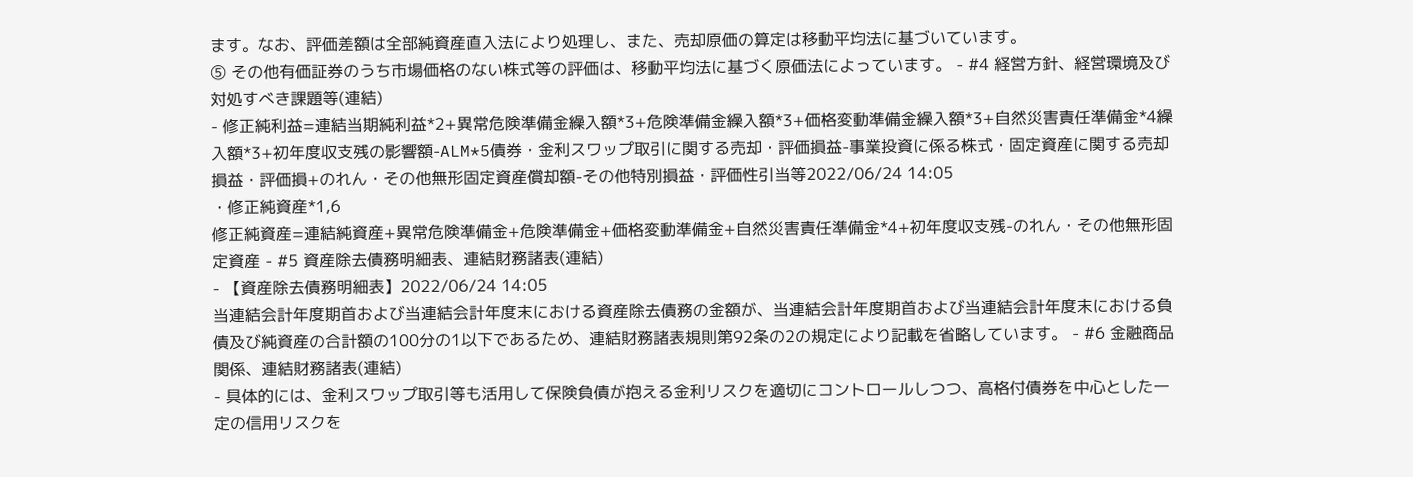ます。なお、評価差額は全部純資産直入法により処理し、また、売却原価の算定は移動平均法に基づいています。
⑤ その他有価証券のうち市場価格のない株式等の評価は、移動平均法に基づく原価法によっています。 - #4 経営方針、経営環境及び対処すべき課題等(連結)
- 修正純利益=連結当期純利益*2+異常危険準備金繰入額*3+危険準備金繰入額*3+価格変動準備金繰入額*3+自然災害責任準備金*4繰入額*3+初年度収支残の影響額-ALM*5債券・金利スワップ取引に関する売却・評価損益-事業投資に係る株式・固定資産に関する売却損益・評価損+のれん・その他無形固定資産償却額-その他特別損益・評価性引当等2022/06/24 14:05
・修正純資産*1,6
修正純資産=連結純資産+異常危険準備金+危険準備金+価格変動準備金+自然災害責任準備金*4+初年度収支残-のれん・その他無形固定資産 - #5 資産除去債務明細表、連結財務諸表(連結)
- 【資産除去債務明細表】2022/06/24 14:05
当連結会計年度期首および当連結会計年度末における資産除去債務の金額が、当連結会計年度期首および当連結会計年度末における負債及び純資産の合計額の100分の1以下であるため、連結財務諸表規則第92条の2の規定により記載を省略しています。 - #6 金融商品関係、連結財務諸表(連結)
- 具体的には、金利スワップ取引等も活用して保険負債が抱える金利リスクを適切にコントロールしつつ、高格付債券を中心とした一定の信用リスクを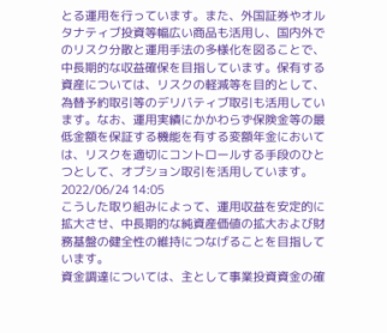とる運用を行っています。また、外国証券やオルタナティブ投資等幅広い商品も活用し、国内外でのリスク分散と運用手法の多様化を図ることで、中長期的な収益確保を目指しています。保有する資産については、リスクの軽減等を目的として、為替予約取引等のデリバティブ取引も活用しています。なお、運用実績にかかわらず保険金等の最低金額を保証する機能を有する変額年金においては、リスクを適切にコントロールする手段のひとつとして、オプション取引を活用しています。2022/06/24 14:05
こうした取り組みによって、運用収益を安定的に拡大させ、中長期的な純資産価値の拡大および財務基盤の健全性の維持につなげることを目指しています。
資金調達については、主として事業投資資金の確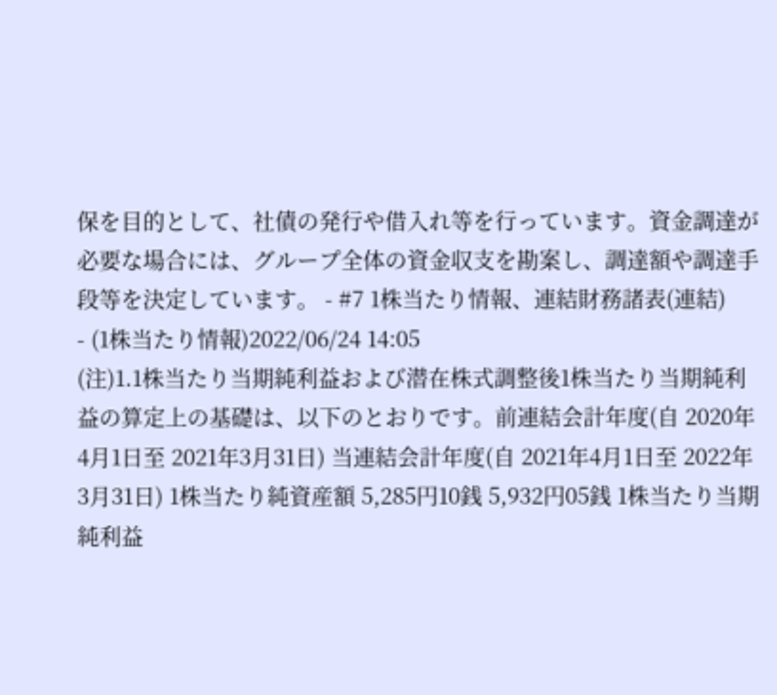保を目的として、社債の発行や借入れ等を行っています。資金調達が必要な場合には、グループ全体の資金収支を勘案し、調達額や調達手段等を決定しています。 - #7 1株当たり情報、連結財務諸表(連結)
- (1株当たり情報)2022/06/24 14:05
(注)1.1株当たり当期純利益および潜在株式調整後1株当たり当期純利益の算定上の基礎は、以下のとおりです。前連結会計年度(自 2020年4月1日至 2021年3月31日) 当連結会計年度(自 2021年4月1日至 2022年3月31日) 1株当たり純資産額 5,285円10銭 5,932円05銭 1株当たり当期純利益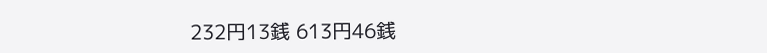232円13銭 613円46銭